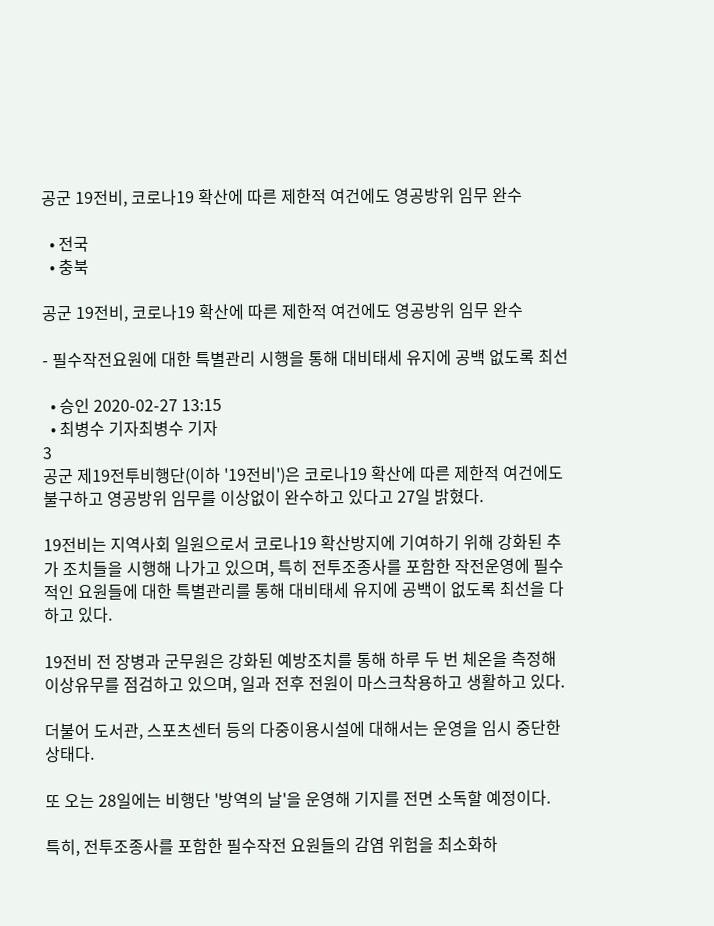공군 19전비, 코로나19 확산에 따른 제한적 여건에도 영공방위 임무 완수

  • 전국
  • 충북

공군 19전비, 코로나19 확산에 따른 제한적 여건에도 영공방위 임무 완수

- 필수작전요원에 대한 특별관리 시행을 통해 대비태세 유지에 공백 없도록 최선

  • 승인 2020-02-27 13:15
  • 최병수 기자최병수 기자
3
공군 제19전투비행단(이하 '19전비')은 코로나19 확산에 따른 제한적 여건에도 불구하고 영공방위 임무를 이상없이 완수하고 있다고 27일 밝혔다.

19전비는 지역사회 일원으로서 코로나19 확산방지에 기여하기 위해 강화된 추가 조치들을 시행해 나가고 있으며, 특히 전투조종사를 포함한 작전운영에 필수적인 요원들에 대한 특별관리를 통해 대비태세 유지에 공백이 없도록 최선을 다하고 있다.

19전비 전 장병과 군무원은 강화된 예방조치를 통해 하루 두 번 체온을 측정해 이상유무를 점검하고 있으며, 일과 전후 전원이 마스크착용하고 생활하고 있다.

더불어 도서관, 스포츠센터 등의 다중이용시설에 대해서는 운영을 임시 중단한 상태다.

또 오는 28일에는 비행단 '방역의 날'을 운영해 기지를 전면 소독할 예정이다.

특히, 전투조종사를 포함한 필수작전 요원들의 감염 위험을 최소화하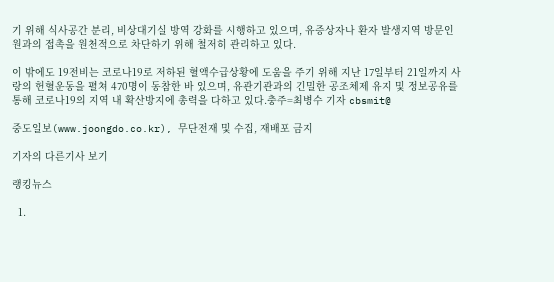기 위해 식사공간 분리, 비상대기실 방역 강화를 시행하고 있으며, 유증상자나 환자 발생지역 방문인원과의 접촉을 원천적으로 차단하기 위해 철저히 관리하고 있다.

이 밖에도 19전비는 코로나19로 저하된 혈액수급상황에 도움을 주기 위해 지난 17일부터 21일까지 사랑의 헌혈운동을 펼쳐 470명이 동참한 바 있으며, 유관기관과의 긴밀한 공조체제 유지 및 정보공유를 통해 코로나19의 지역 내 확산방지에 총력을 다하고 있다.충주=최병수 기자 cbsmit@

중도일보(www.joongdo.co.kr), 무단전재 및 수집, 재배포 금지

기자의 다른기사 보기

랭킹뉴스

  1.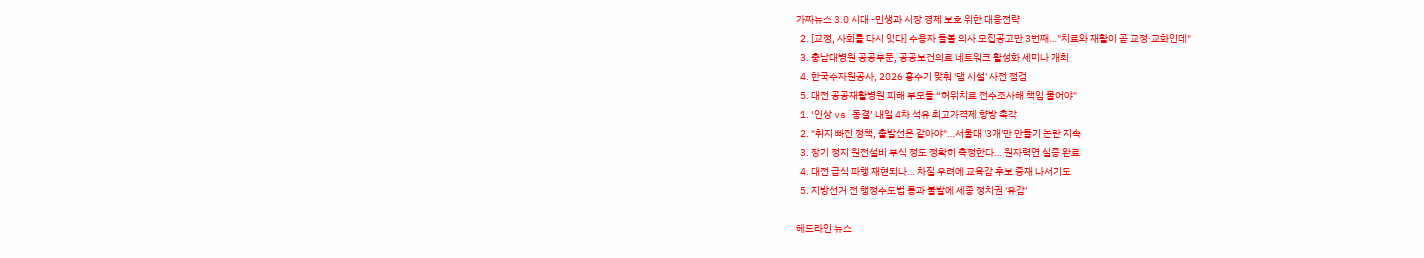가짜뉴스 3.0 시대 -민생과 시장 경제 보호 위한 대응전략
  2. [교정, 사회를 다시 잇다] 수용자 돌볼 의사 모집공고만 3번째…"치료와 재활이 곧 교정·교화인데"
  3. 충남대병원 공공부문, 공공보건의료 네트워크 활성화 세미나 개최
  4. 한국수자원공사, 2026 홍수기 맞춰 '댐 시설' 사전 점검
  5. 대전 공공재활병원 피해 부모들 “허위치료 전수조사해 책임 물어야"
  1. ‘인상 vs 동결’ 내일 4차 석유 최고가격제 향방 촉각
  2. "취지 빠진 정책, 출발선은 같아야"…서울대 '3개'만 만들기 논란 지속
  3. 장기 정지 원전설비 부식 정도 정확히 측정한다… 원자력연 실증 완료
  4. 대전 급식 파행 재현되나… 차질 우려에 교육감 후보 중재 나서기도
  5. 지방선거 전 행정수도법 통과 불발에 세종 정치권 '유감'

헤드라인 뉴스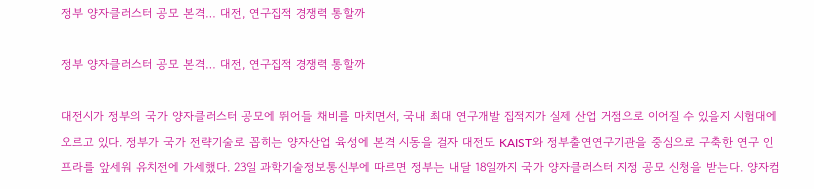정부 양자클러스터 공모 본격… 대전, 연구집적 경쟁력 통할까

정부 양자클러스터 공모 본격… 대전, 연구집적 경쟁력 통할까

대전시가 정부의 국가 양자클러스터 공모에 뛰어들 채비를 마치면서, 국내 최대 연구개발 집적지가 실제 산업 거점으로 이어질 수 있을지 시험대에 오르고 있다. 정부가 국가 전략기술로 꼽히는 양자산업 육성에 본격 시동을 걸자 대전도 KAIST와 정부출연연구기관을 중심으로 구축한 연구 인프라를 앞세워 유치전에 가세했다. 23일 과학기술정보통신부에 따르면 정부는 내달 18일까지 국가 양자클러스터 지정 공모 신청을 받는다. 양자컴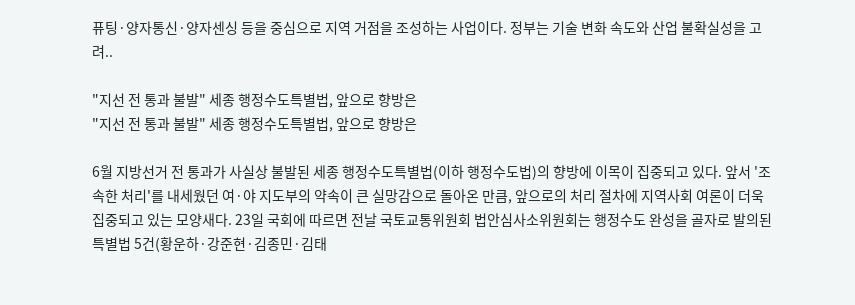퓨팅·양자통신·양자센싱 등을 중심으로 지역 거점을 조성하는 사업이다. 정부는 기술 변화 속도와 산업 불확실성을 고려..

"지선 전 통과 불발" 세종 행정수도특별법, 앞으로 향방은
"지선 전 통과 불발" 세종 행정수도특별법, 앞으로 향방은

6월 지방선거 전 통과가 사실상 불발된 세종 행정수도특별법(이하 행정수도법)의 향방에 이목이 집중되고 있다. 앞서 '조속한 처리'를 내세웠던 여·야 지도부의 약속이 큰 실망감으로 돌아온 만큼, 앞으로의 처리 절차에 지역사회 여론이 더욱 집중되고 있는 모양새다. 23일 국회에 따르면 전날 국토교통위원회 법안심사소위원회는 행정수도 완성을 골자로 발의된 특별법 5건(황운하·강준현·김종민·김태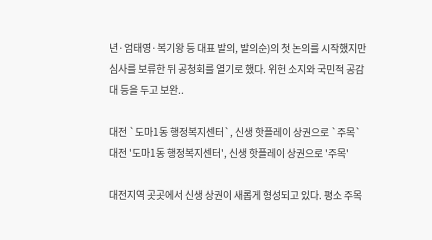년·엄태영·복기왕 등 대표 발의, 발의순)의 첫 논의를 시작했지만 심사를 보류한 뒤 공청회를 열기로 했다. 위헌 소지와 국민적 공감대 등을 두고 보완..

대전 `도마1동 행정복지센터`, 신생 핫플레이 상권으로 `주목`
대전 '도마1동 행정복지센터', 신생 핫플레이 상권으로 '주목'

대전지역 곳곳에서 신생 상권이 새롭게 형성되고 있다. 평소 주목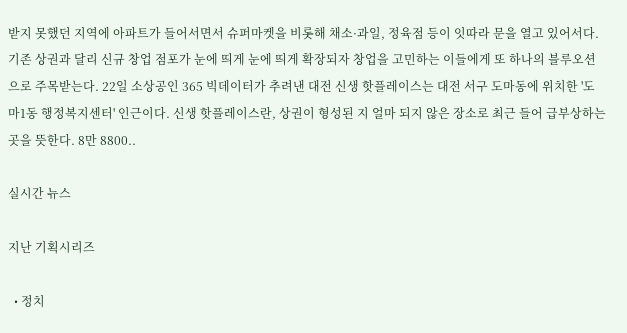받지 못했던 지역에 아파트가 들어서면서 슈퍼마켓을 비롯해 채소·과일, 정육점 등이 잇따라 문을 열고 있어서다. 기존 상권과 달리 신규 창업 점포가 눈에 띄게 눈에 띄게 확장되자 창업을 고민하는 이들에게 또 하나의 블루오션으로 주목받는다. 22일 소상공인 365 빅데이터가 추려낸 대전 신생 핫플레이스는 대전 서구 도마동에 위치한 '도마1동 행정복지센터' 인근이다. 신생 핫플레이스란, 상권이 형성된 지 얼마 되지 않은 장소로 최근 들어 급부상하는 곳을 뜻한다. 8만 8800..

실시간 뉴스

지난 기획시리즈

  • 정치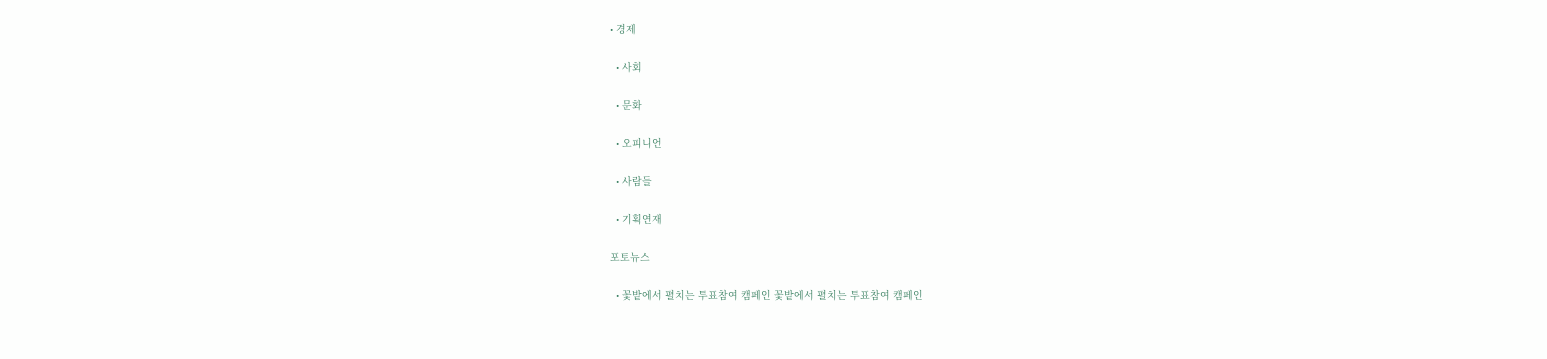• 경제

  • 사회

  • 문화

  • 오피니언

  • 사람들

  • 기획연재

포토뉴스

  • 꽃밭에서 펼치는 투표참여 캠페인 꽃밭에서 펼치는 투표참여 캠페인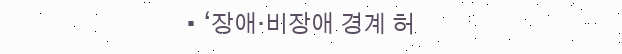• ‘장애·비장애 경계 허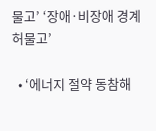물고’ ‘장애·비장애 경계 허물고’

  • ‘에너지 절약 동참해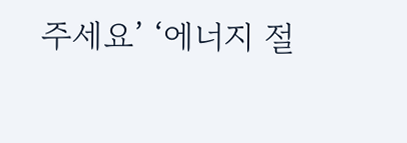주세요’ ‘에너지 절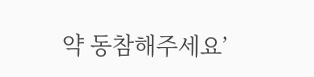약 동참해주세요’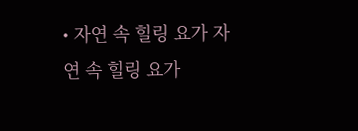• 자연 속 힐링 요가 자연 속 힐링 요가